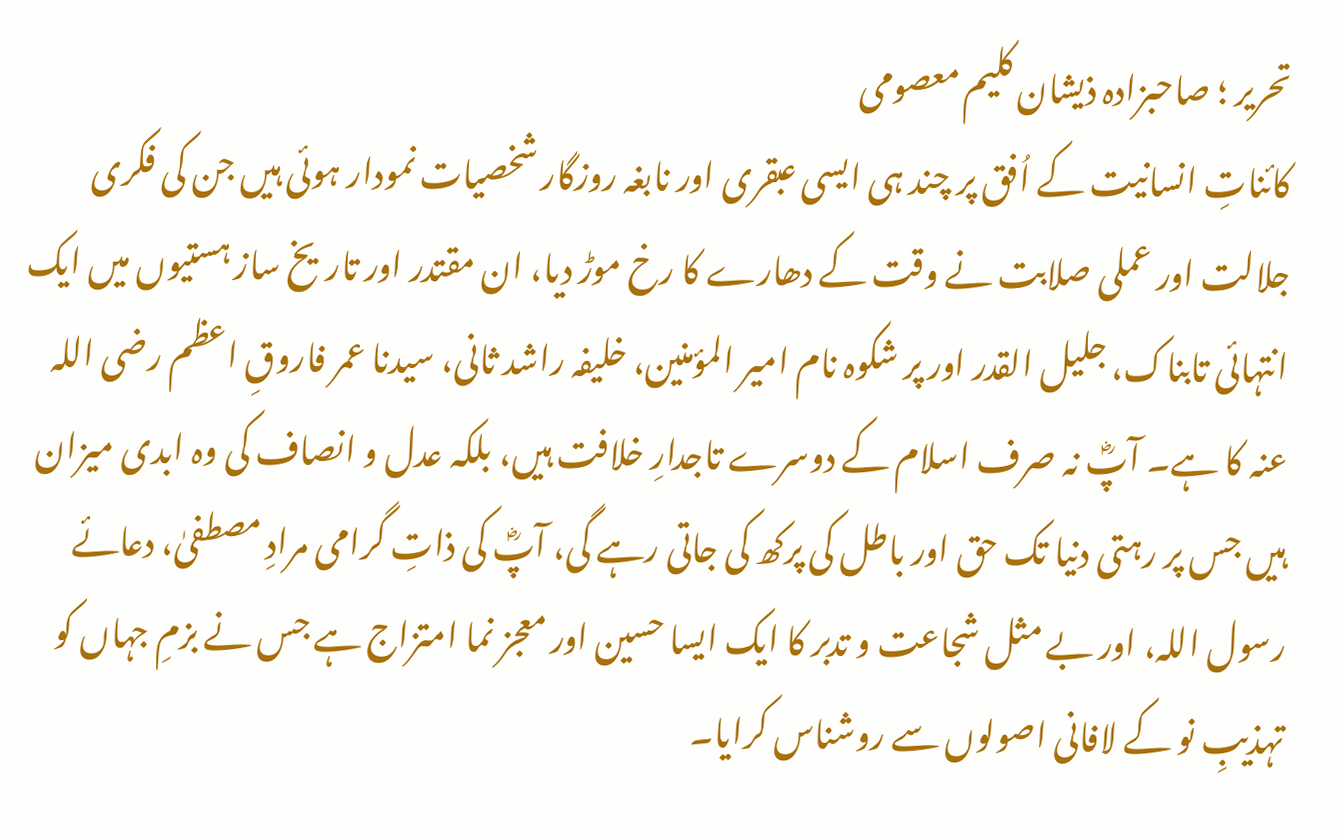تحریر ؛ صاحبزادہ ذیشان کلیم معصومی
کائناتِ انسانیت کے اُفق پر چند ہی ایسی عبقری اور نابغہ روزگار شخصیات نمودار ہوئی ہیں جن کی فکری جلالت اور عملی صلابت نے وقت کے دھارے کا رخ موڑ دیا، ان مقتدر اور تاریخ ساز ہستیوں میں ایک انتہائی تابناک، جلیل القدر اور پر شکوہ نام امیر المؤمنین، خلیفہ راشد ثانی، سیدنا عمر فاروقِ اعظم رضی اللہ عنہ کا ہے۔ آپؓ نہ صرف اسلام کے دوسرے تاجدارِ خلافت ہیں، بلکہ عدل و انصاف کی وہ ابدی میزان ہیں جس پر رہتی دنیا تک حق اور باطل کی پرکھ کی جاتی رہے گی، آپؓ کی ذاتِ گرامی مرادِ مصطفیٰ، دعائے رسول اللہ، اور بے مثل شجاعت و تدبر کا ایک ایسا حسین اور معجز نما امتزاج ہے جس نے بزمِ جہاں کو تہذیبِ نو کے لافانی اصولوں سے روشناس کرایا۔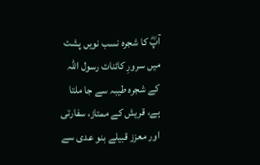آپؓ کا شجرہ نسب نویں پشت میں سرورِ کائنات رسول اللہ کے شجرہ طیبہ سے جا ملتا ہے، قریش کے ممتاز، سفارتی اور معزز قبیلے بنو عدی سے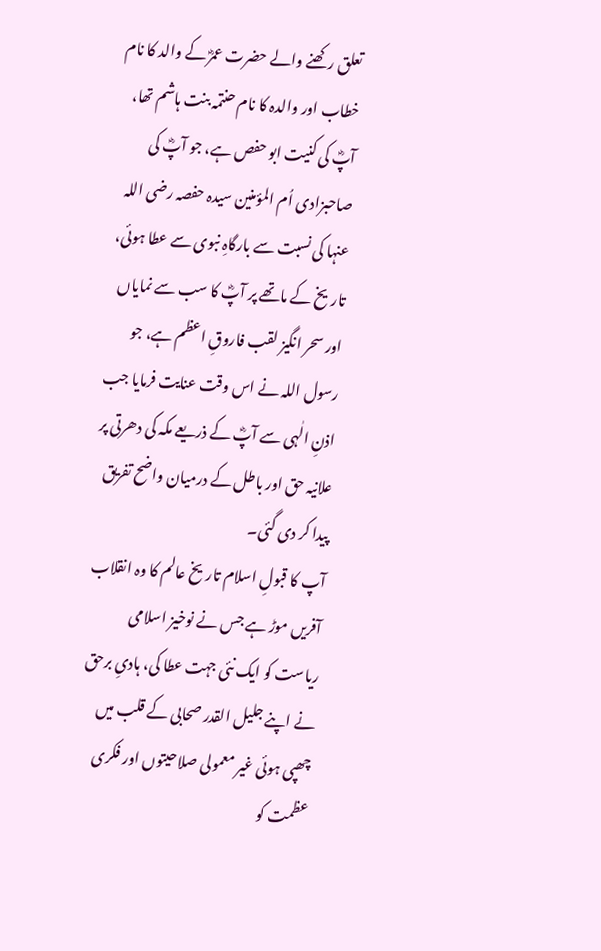تعلق رکھنے والے حضرت عمرؓ کے والد کا نام خطاب اور والدہ کا نام حنتمہ بنت ہاشم تھا، آپؓ کی کنیت ابو حفص ہے، جو آپؓ کی صاحبزادی اُم المؤمنین سیدہ حفصہ رضی اللہ عنہا کی نسبت سے بارگاہِ نبوی سے عطا ہوئی، تاریخ کے ماتھے پر آپؓ کا سب سے نمایاں اور سحر انگیز لقب فاروقِ اعظم ہے، جو رسول اللہ نے اس وقت عنایت فرمایا جب اذنِ الٰہی سے آپؓ کے ذریعے مکہ کی دھرتی پر علانیہ حق اور باطل کے درمیان واضح تفریق پیدا کر دی گئی۔
آپ کا قبولِ اسلام تاریخ عالم کا وہ انقلاب آفریں موڑ ہے جس نے نوخیز اسلامی ریاست کو ایک نئی جہت عطا کی، ہادیِ برحق نے اپنے جلیل القدر صحابی کے قلب میں چھپی ہوئی غیر معمولی صلاحیتوں اور فکری عظمت کو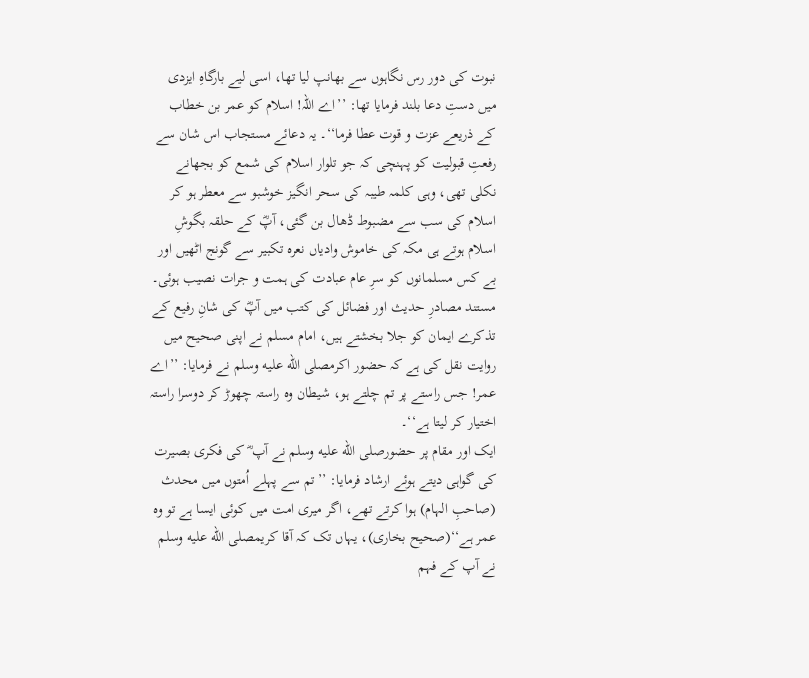نبوت کی دور رس نگاہوں سے بھانپ لیا تھا، اسی لیے بارگاہِ ایزدی میں دستِ دعا بلند فرمایا تھا: ’’اے اللہ! اسلام کو عمر بن خطاب کے ذریعے عزت و قوت عطا فرما‘‘۔ یہ دعائے مستجاب اس شان سے رفعتِ قبولیت کو پہنچی کہ جو تلوار اسلام کی شمع کو بجھانے نکلی تھی، وہی کلمہ طیبہ کی سحر انگیز خوشبو سے معطر ہو کر اسلام کی سب سے مضبوط ڈھال بن گئی، آپؓ کے حلقہ بگوشِ اسلام ہوتے ہی مکہ کی خاموش وادیاں نعرہ تکبیر سے گونج اٹھیں اور بے کس مسلمانوں کو سرِ عام عبادت کی ہمت و جرات نصیب ہوئی۔
مستند مصادرِ حدیث اور فضائل کی کتب میں آپؓ کی شانِ رفیع کے تذکرے ایمان کو جلا بخشتے ہیں، امام مسلم نے اپنی صحیح میں روایت نقل کی ہے کہ حضور اکرمصلى الله عليه وسلم نے فرمایا: ’’اے عمر! جس راستے پر تم چلتے ہو، شیطان وہ راستہ چھوڑ کر دوسرا راستہ اختیار کر لیتا ہے‘‘۔
ایک اور مقام پر حضورصلى الله عليه وسلم نے آپ ؓ کی فکری بصیرت کی گواہی دیتے ہوئے ارشاد فرمایا: ’’تم سے پہلے اُمتوں میں محدث (صاحبِ الہام) ہوا کرتے تھے، اگر میری امت میں کوئی ایسا ہے تو وہ عمر ہے‘‘(صحیح بخاری)، یہاں تک کہ آقا کریمصلى الله عليه وسلم نے آپ کے فہم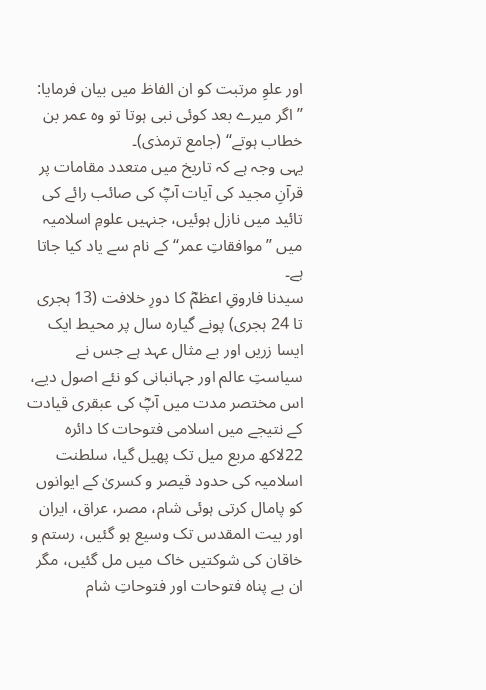اور علوِ مرتبت کو ان الفاظ میں بیان فرمایا: ’’اگر میرے بعد کوئی نبی ہوتا تو وہ عمر بن خطاب ہوتے‘‘ (جامع ترمذی)۔
یہی وجہ ہے کہ تاریخ میں متعدد مقامات پر قرآنِ مجید کی آیات آپؓ کی صائب رائے کی تائید میں نازل ہوئیں، جنہیں علومِ اسلامیہ میں ’’موافقاتِ عمر‘‘ کے نام سے یاد کیا جاتا ہے۔
سیدنا فاروقِ اعظمؓ کا دورِ خلافت (13 ہجری تا 24 ہجری) پونے گیارہ سال پر محیط ایک ایسا زریں اور بے مثال عہد ہے جس نے سیاستِ عالم اور جہانبانی کو نئے اصول دیے، اس مختصر مدت میں آپؓ کی عبقری قیادت کے نتیجے میں اسلامی فتوحات کا دائرہ 22لاکھ مربع میل تک پھیل گیا، سلطنت اسلامیہ کی حدود قیصر و کسریٰ کے ایوانوں کو پامال کرتی ہوئی شام، مصر، عراق، ایران اور بیت المقدس تک وسیع ہو گئیں، رستم و خاقان کی شوکتیں خاک میں مل گئیں، مگر ان بے پناہ فتوحات اور فتوحاتِ شام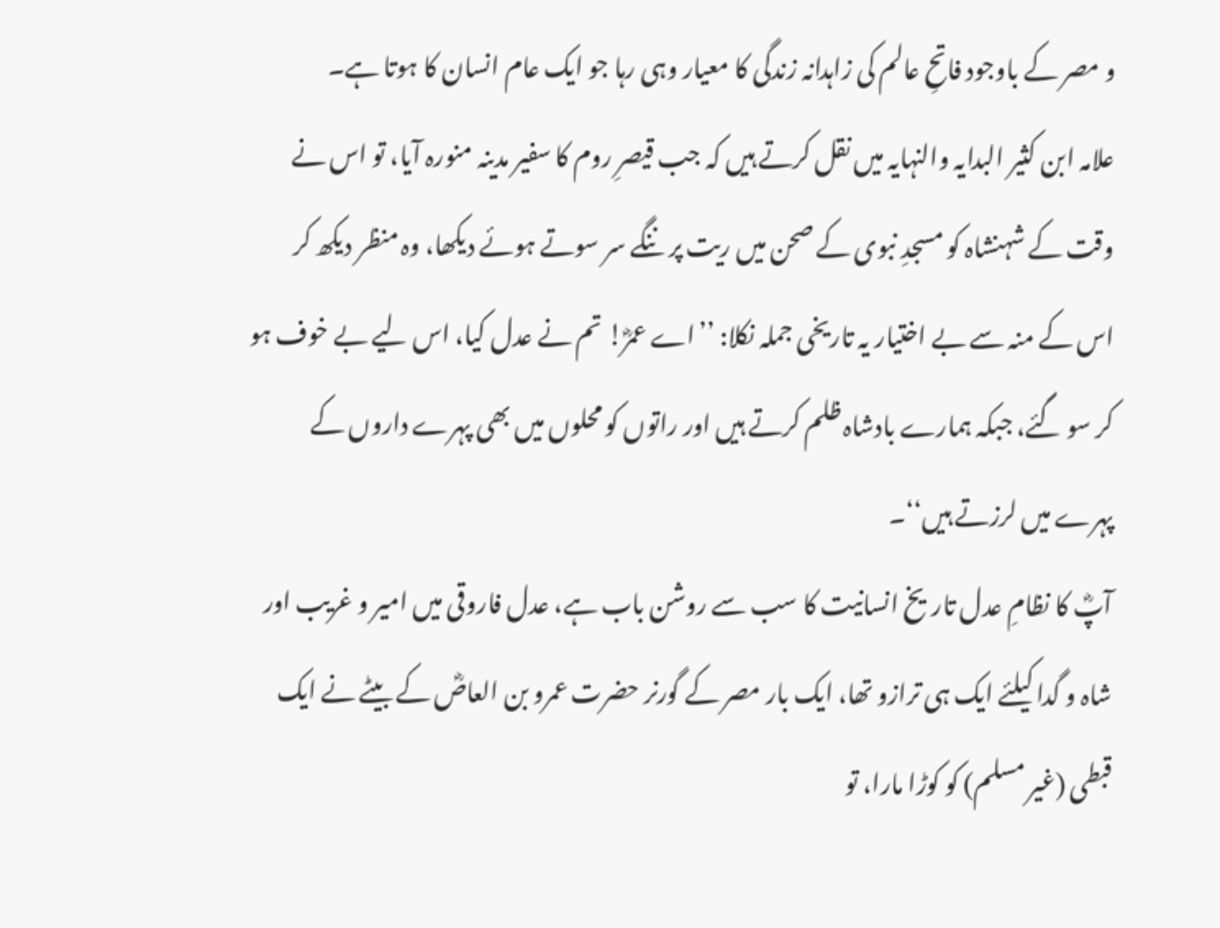و مصر کے باوجود فاتحِ عالم کی زاہدانہ زندگی کا معیار وہی رہا جو ایک عام انسان کا ہوتا ہے۔
علامہ ابن کثیر البدایہ والنہایہ میں نقل کرتے ہیں کہ جب قیصرِ روم کا سفیر مدینہ منورہ آیا، تو اس نے وقت کے شہنشاہ کو مسجدِ نبوی کے صحن میں ریت پر ننگے سر سوتے ہوئے دیکھا، وہ منظر دیکھ کر اس کے منہ سے بے اختیار یہ تاریخی جملہ نکلا: ’’اے عمرؓ! تم نے عدل کیا، اس لیے بے خوف ہو کر سو گئے، جبکہ ہمارے بادشاہ ظلم کرتے ہیں اور راتوں کو محلوں میں بھی پہرے داروں کے پہرے میں لرزتے ہیں‘‘۔
آپؓ کا نظامِ عدل تاریخ انسانیت کا سب سے روشن باب ہے، عدل فاروقی میں امیر و غریب اور شاہ و گدا کیلئے ایک ہی ترازو تھا، ایک بار مصر کے گورنر حضرت عمرو بن العاصؓ کے بیٹے نے ایک قبطی (غیر مسلم) کو کوڑا مارا، تو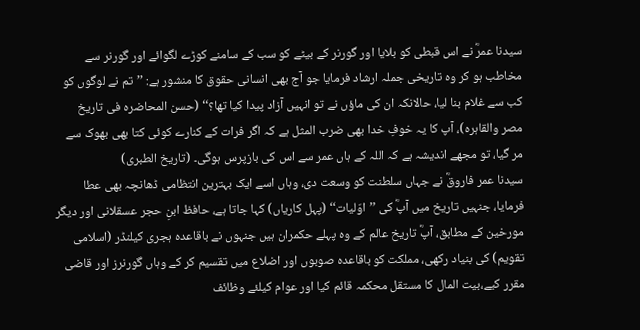سیدنا عمرؓ نے اس قبطی کو بلایا اور گورنر کے بیٹے کو سب کے سامنے کوڑے لگوائے اور گورنر سے مخاطب ہو کر وہ تاریخی جملہ ارشاد فرمایا جو آج بھی انسانی حقوق کا منشور ہے: ’’تم نے لوگوں کو کب سے غلام بنا لیا، حالانکہ ان کی ماؤں نے تو انہیں آزاد پیدا کیا تھا؟‘‘ (حسن المحاضرہ فی تاریخ مصر والقاہرہ)، آپ کا یہ خوفِ خدا بھی ضرب المثل ہے کہ اگر فرات کے کنارے کوئی کتا بھی بھوک سے مر گیا، تو مجھے اندیشہ ہے کہ اللہ کے ہاں عمر سے اس کی بازپرس ہوگی۔ (تاریخ الطبری)
سیدنا عمر فاروقؓ نے جہاں سلطنت کو وسعت دی، وہاں اسے ایک بہترین انتظامی ڈھانچہ بھی عطا فرمایا، جنہیں تاریخ میں آپؓ کی ’’اوّلیات‘‘ (پہل کاریاں) کہا جاتا ہے، حافظ ابنِ حجر عسقلانی اور دیگر مورخین کے مطابق، آپؓ تاریخ عالم کے وہ پہلے حکمران ہیں جنہوں نے باقاعدہ ہجری کیلنڈر (اسلامی تقویم) کی بنیاد رکھی، مملکت کو باقاعدہ صوبوں اور اضلاع میں تقسیم کر کے وہاں گورنرز اور قاضی مقرر کیے،بیت المال کا مستقل محکمہ قائم کیا اور عوام کیلئے وظائف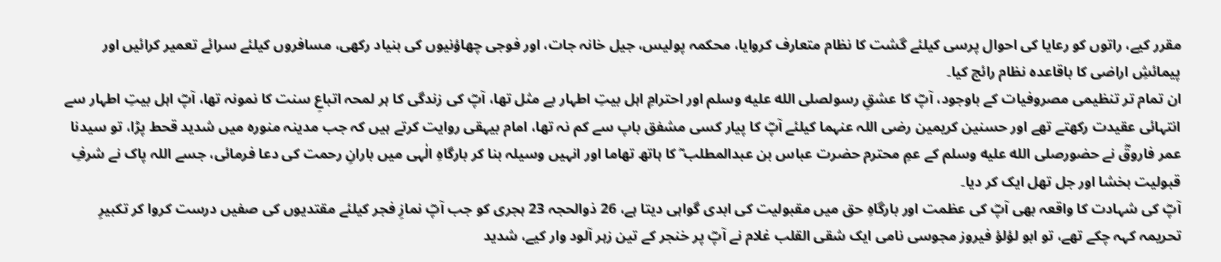مقرر کیے، راتوں کو رعایا کی احوال پرسی کیلئے گشت کا نظام متعارف کروایا، محکمہ پولیس، جیل خانہ جات، اور فوجی چھاؤنیوں کی بنیاد رکھی، مسافروں کیلئے سرائے تعمیر کرائیں اور پیمائشِ اراضی کا باقاعدہ نظام رائج کیا۔
ان تمام تر تنظیمی مصروفیات کے باوجود، آپؓ کا عشقِ رسولصلى الله عليه وسلم اور احترامِ اہل بیتِ اطہار بے مثل تھا، آپؓ کی زندگی کا ہر لمحہ اتباعِ سنت کا نمونہ تھا، آپؓ اہل بیتِ اطہار سے انتہائی عقیدت رکھتے تھے اور حسنین کریمین رضی اللہ عنہما کیلئے آپؓ کا پیار کسی مشفق باپ سے کم نہ تھا، امام بیہقی روایت کرتے ہیں کہ جب مدینہ منورہ میں شدید قحط پڑا، تو سیدنا عمر فاروقؓ نے حضورصلى الله عليه وسلم کے عمِ محترم حضرت عباس بن عبدالمطلب ؓ کا ہاتھ تھاما اور انہیں وسیلہ بنا کر بارگاہِ الٰہی میں بارانِ رحمت کی دعا فرمائی، جسے اللہ پاک نے شرفِ قبولیت بخشا اور جل تھل ایک کر دیا۔
آپؓ کی شہادت کا واقعہ بھی آپؓ کی عظمت اور بارگاہِ حق میں مقبولیت کی ابدی گواہی دیتا ہے، 26 ذوالحجہ 23 ہجری کو جب آپؓ نمازِ فجر کیلئے مقتدیوں کی صفیں درست کروا کر تکبیرِ تحریمہ کہہ چکے تھے، تو ابو لؤلؤ فیروز مجوسی نامی ایک شقی القلب غلام نے آپؓ پر خنجر کے تین زہر آلود وار کیے، شدید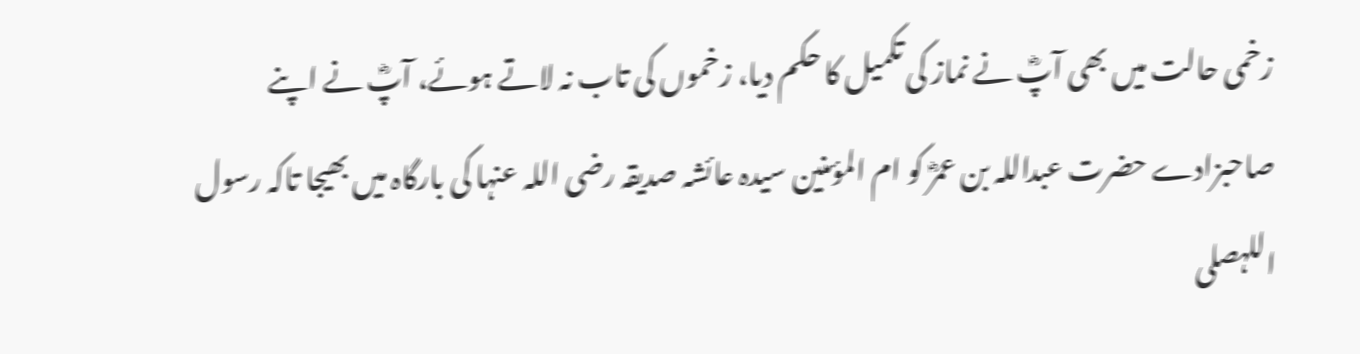زخمی حالت میں بھی آپؓ نے نماز کی تکمیل کا حکم دیا، زخموں کی تاب نہ لاتے ہوئے، آپؓ نے اپنے صاحبزادے حضرت عبداللہ بن عمرؓ کو ام المؤمنین سیدہ عائشہ صدیقہ رضی اللہ عنہا کی بارگاہ میں بھیجا تاکہ رسول اللہصلى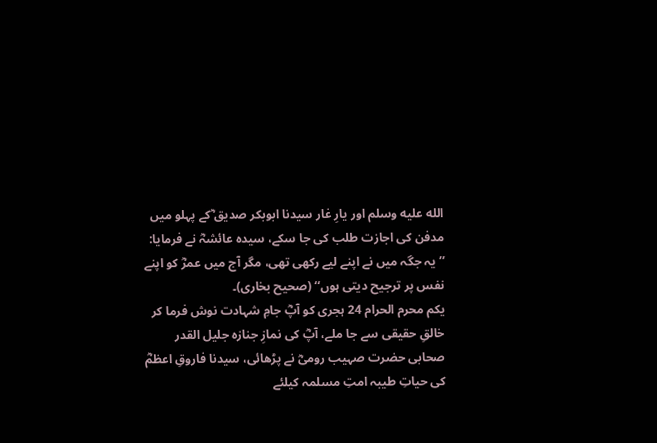الله عليه وسلم اور یارِ غار سیدنا ابوبکر صدیق ؓکے پہلو میں مدفن کی اجازت طلب کی جا سکے، سیدہ عائشہؓ نے فرمایا: ’’یہ جگہ میں نے اپنے لیے رکھی تھی، مگر آج میں عمرؓ کو اپنے نفس پر ترجیح دیتی ہوں‘‘ (صحیح بخاری)۔
یکم محرم الحرام 24 ہجری کو آپؓ جامِ شہادت نوش فرما کر خالقِ حقیقی سے جا ملے، آپؓ کی نمازِ جنازہ جلیل القدر صحابی حضرت صہیب رومیؓ نے پڑھائی، سیدنا فاروقِ اعظمؓ کی حیاتِ طیبہ امتِ مسلمہ کیلئے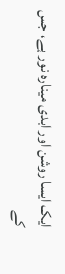ایک ایسا روشن اور ابدی مینارہ نور ہے، جس کے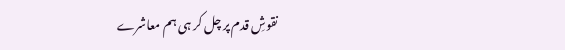نقوشِ قدم پر چل کر ہی ہم معاشرے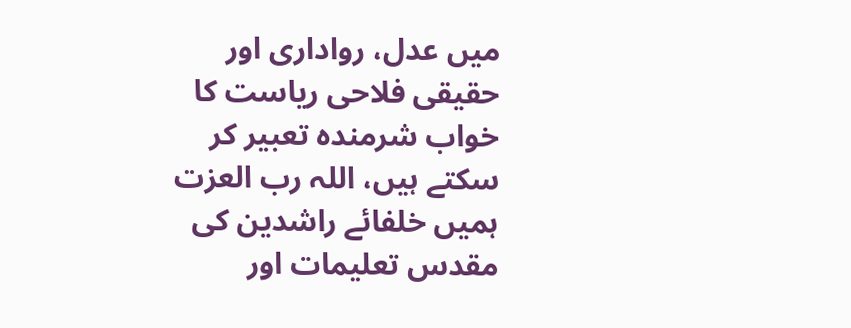میں عدل، رواداری اور حقیقی فلاحی ریاست کا خواب شرمندہ تعبیر کر سکتے ہیں، اللہ رب العزت ہمیں خلفائے راشدین کی مقدس تعلیمات اور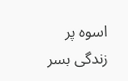اسوہ پر زندگی بسر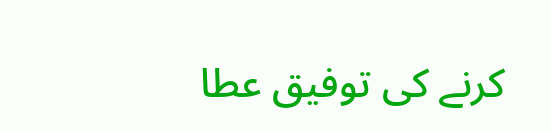کرنے کی توفیق عطا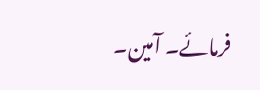فرمائے۔ آمین۔